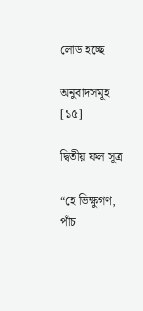লোড হচ্ছে

অনুবাদসমূহ [১৫]

দ্বিতীয় ফল সূত্র

“হে ভিক্ষুগণ, পাঁচ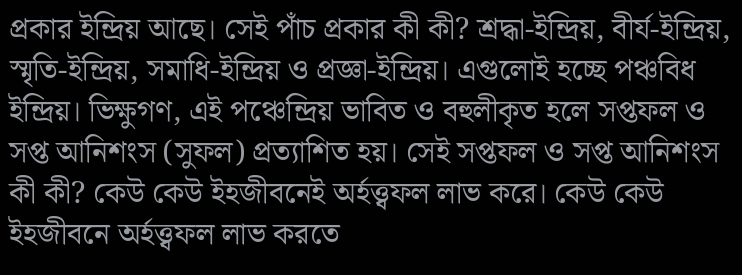প্রকার ইন্দ্রিয় আছে। সেই পাঁচ প্রকার কী কী? শ্রদ্ধা-ইন্দ্রিয়, বীর্য-ইন্দ্রিয়, স্মৃতি-ইন্দ্রিয়, সমাধি-ইন্দ্রিয় ও প্রজ্ঞা-ইন্দ্রিয়। এগুলোই হচ্ছে পঞ্চবিধ ইন্দ্রিয়। ভিক্ষুগণ, এই পঞ্চেন্দ্রিয় ভাবিত ও বহুলীকৃত হলে সপ্তফল ও সপ্ত আনিশংস (সুফল) প্রত্যাশিত হয়। সেই সপ্তফল ও সপ্ত আনিশংস কী কী? কেউ কেউ ইহজীবনেই অর্হত্ত্বফল লাভ করে। কেউ কেউ ইহজীবনে অর্হত্ত্বফল লাভ করতে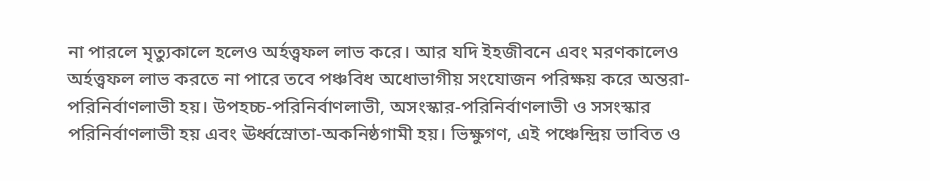না পারলে মৃত্যুকালে হলেও অর্হত্ত্বফল লাভ করে। আর যদি ইহজীবনে এবং মরণকালেও অর্হত্ত্বফল লাভ করতে না পারে তবে পঞ্চবিধ অধোভাগীয় সংযোজন পরিক্ষয় করে অন্তরা-পরিনির্বাণলাভী হয়। উপহচ্চ-পরিনির্বাণলাভী, অসংস্কার-পরিনির্বাণলাভী ও সসংস্কার পরিনির্বাণলাভী হয় এবং ঊর্ধ্বস্রোতা-অকনিষ্ঠগামী হয়। ভিক্ষুগণ, এই পঞ্চেন্দ্রিয় ভাবিত ও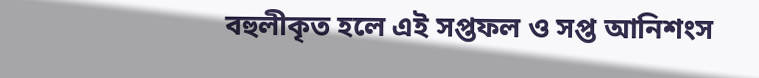বহুলীকৃত হলে এই সপ্তফল ও সপ্ত আনিশংস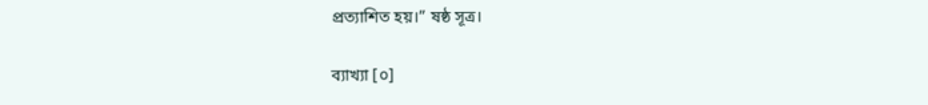প্রত্যাশিত হয়।” ষষ্ঠ সূত্র।

ব্যাখ্যা [০]